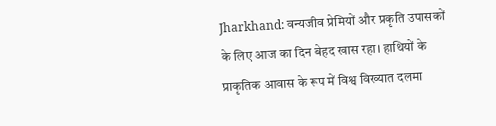Jharkhand: वन्यजीव प्रेमियों और प्रकृति उपासकों के लिए आज का दिन बेहद खास रहा। हाथियों के प्राकृतिक आवास के रूप में विश्व विख्यात दलमा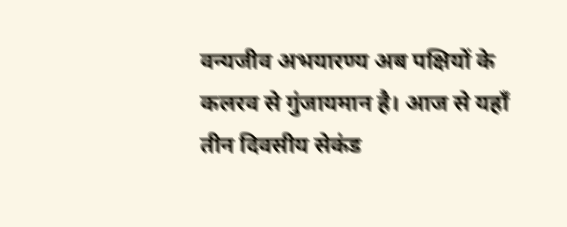वन्यजीव अभयारण्य अब पक्षियों के कलरव से गुंजायमान है। आज से यहाँ तीन दिवसीय सेकंड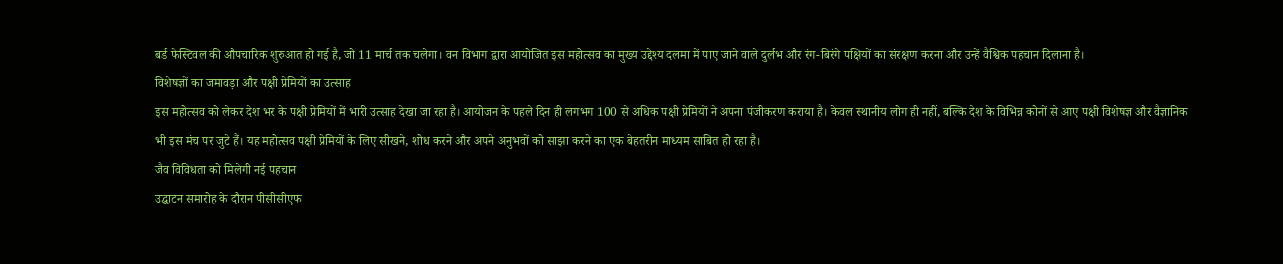बर्ड फेस्टिवल की औपचारिक शुरुआत हो गई है, जो 11 मार्च तक चलेगा। वन विभाग द्वारा आयोजित इस महोत्सव का मुख्य उद्देश्य दलमा में पाए जाने वाले दुर्लभ और रंग-बिरंगे पक्षियों का संरक्षण करना और उन्हें वैश्विक पहचान दिलाना है।
विशेषज्ञों का जमावड़ा और पक्षी प्रेमियों का उत्साह
इस महोत्सव को लेकर देश भर के पक्षी प्रेमियों में भारी उत्साह देखा जा रहा है। आयोजन के पहले दिन ही लगभग 100 से अधिक पक्षी प्रेमियों ने अपना पंजीकरण कराया है। केवल स्थानीय लोग ही नहीं, बल्कि देश के विभिन्न कोनों से आए पक्षी विशेषज्ञ और वैज्ञानिक भी इस मंच पर जुटे हैं। यह महोत्सव पक्षी प्रेमियों के लिए सीखने, शोध करने और अपने अनुभवों को साझा करने का एक बेहतरीन माध्यम साबित हो रहा है।
जैव विविधता को मिलेगी नई पहचान
उद्घाटन समारोह के दौरान पीसीसीएफ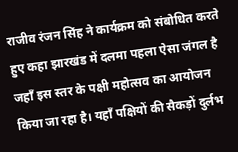राजीव रंजन सिंह ने कार्यक्रम को संबोधित करते हुए कहा झारखंड में दलमा पहला ऐसा जंगल है जहाँ इस स्तर के पक्षी महोत्सव का आयोजन किया जा रहा है। यहाँ पक्षियों की सैकड़ों दुर्लभ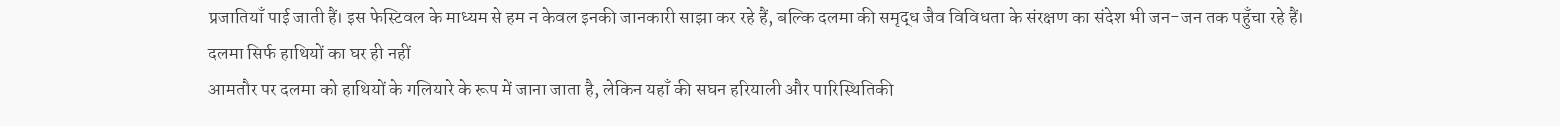प्रजातियाँ पाई जाती हैं। इस फेस्टिवल के माध्यम से हम न केवल इनकी जानकारी साझा कर रहे हैं, बल्कि दलमा की समृद्ध जैव विविधता के संरक्षण का संदेश भी जन-जन तक पहुँचा रहे हैं।
दलमा सिर्फ हाथियों का घर ही नहीं
आमतौर पर दलमा को हाथियों के गलियारे के रूप में जाना जाता है, लेकिन यहाँ की सघन हरियाली और पारिस्थितिकी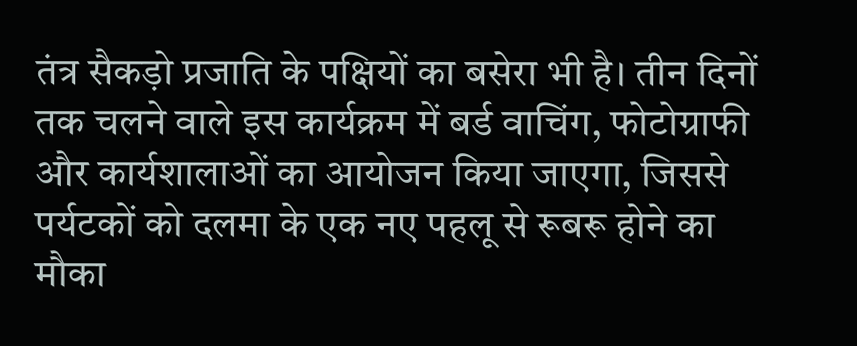तंत्र सैकड़ो प्रजाति के पक्षियों का बसेरा भी है। तीन दिनों तक चलने वाले इस कार्यक्रम में बर्ड वाचिंग, फोटोग्राफी और कार्यशालाओं का आयोजन किया जाएगा, जिससे पर्यटकों को दलमा के एक नए पहलू से रूबरू होने का मौका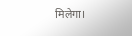मिलेगा।